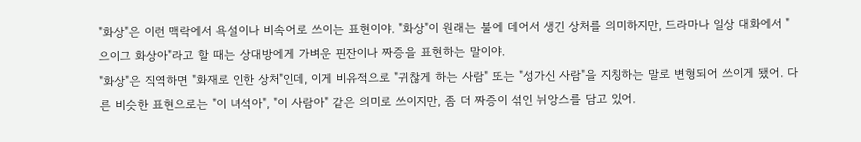"화상"은 이런 맥락에서 욕설이나 비속어로 쓰이는 표현이야. "화상"이 원래는 불에 데어서 생긴 상처를 의미하지만, 드라마나 일상 대화에서 "으이그 화상아"라고 할 때는 상대방에게 가벼운 핀잔이나 짜증을 표현하는 말이야.
"화상"은 직역하면 "화재로 인한 상처"인데, 이게 비유적으로 "귀찮게 하는 사람" 또는 "성가신 사람"을 지칭하는 말로 변형되어 쓰이게 됐어. 다른 비슷한 표현으로는 "이 녀석아", "이 사람아" 같은 의미로 쓰이지만, 좀 더 짜증이 섞인 뉘앙스를 담고 있어.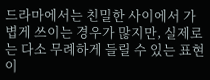드라마에서는 친밀한 사이에서 가볍게 쓰이는 경우가 많지만, 실제로는 다소 무례하게 들릴 수 있는 표현이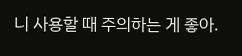니 사용할 때 주의하는 게 좋아.